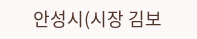안성시(시장 김보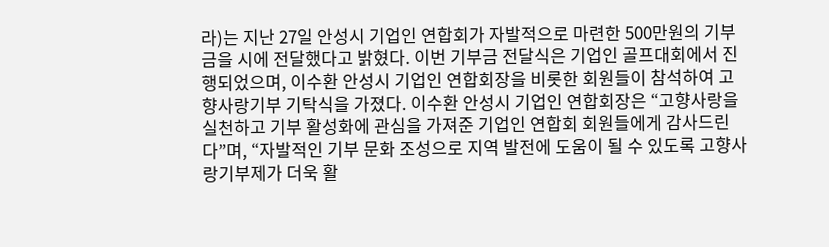라)는 지난 27일 안성시 기업인 연합회가 자발적으로 마련한 500만원의 기부금을 시에 전달했다고 밝혔다. 이번 기부금 전달식은 기업인 골프대회에서 진행되었으며, 이수환 안성시 기업인 연합회장을 비롯한 회원들이 참석하여 고향사랑기부 기탁식을 가졌다. 이수환 안성시 기업인 연합회장은 “고향사랑을 실천하고 기부 활성화에 관심을 가져준 기업인 연합회 회원들에게 감사드린다”며, “자발적인 기부 문화 조성으로 지역 발전에 도움이 될 수 있도록 고향사랑기부제가 더욱 활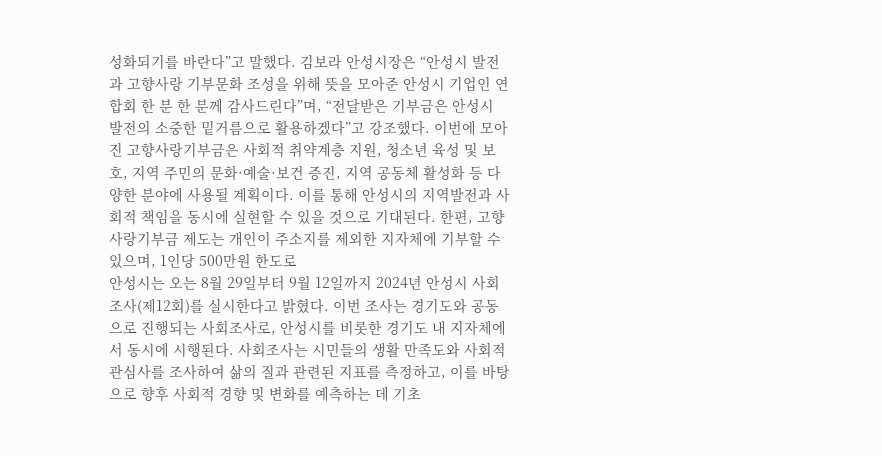성화되기를 바란다”고 말했다. 김보라 안성시장은 “안성시 발전과 고향사랑 기부문화 조성을 위해 뜻을 모아준 안성시 기업인 연합회 한 분 한 분께 감사드린다”며, “전달받은 기부금은 안성시 발전의 소중한 밑거름으로 활용하겠다”고 강조했다. 이번에 모아진 고향사랑기부금은 사회적 취약계층 지원, 청소년 육성 및 보호, 지역 주민의 문화·예술·보건 증진, 지역 공동체 활성화 등 다양한 분야에 사용될 계획이다. 이를 통해 안성시의 지역발전과 사회적 책임을 동시에 실현할 수 있을 것으로 기대된다. 한편, 고향사랑기부금 제도는 개인이 주소지를 제외한 지자체에 기부할 수 있으며, 1인당 500만원 한도로
안성시는 오는 8월 29일부터 9월 12일까지 2024년 안성시 사회조사(제12회)를 실시한다고 밝혔다. 이번 조사는 경기도와 공동으로 진행되는 사회조사로, 안성시를 비롯한 경기도 내 지자체에서 동시에 시행된다. 사회조사는 시민들의 생활 만족도와 사회적 관심사를 조사하여 삶의 질과 관련된 지표를 측정하고, 이를 바탕으로 향후 사회적 경향 및 변화를 예측하는 데 기초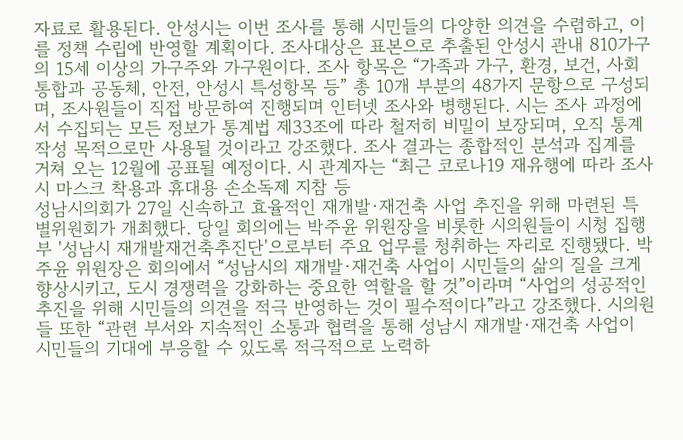자료로 활용된다. 안성시는 이번 조사를 통해 시민들의 다양한 의견을 수렴하고, 이를 정책 수립에 반영할 계획이다. 조사대상은 표본으로 추출된 안성시 관내 810가구의 15세 이상의 가구주와 가구원이다. 조사 항목은 “가족과 가구, 환경, 보건, 사회통합과 공동체, 안전, 안성시 특성항목 등” 총 10개 부분의 48가지 문항으로 구성되며, 조사원들이 직접 방문하여 진행되며 인터넷 조사와 병행된다. 시는 조사 과정에서 수집되는 모든 정보가 통계법 제33조에 따라 철저히 비밀이 보장되며, 오직 통계 작성 목적으로만 사용될 것이라고 강조했다. 조사 결과는 종합적인 분석과 집계를 거쳐 오는 12월에 공표될 예정이다. 시 관계자는 “최근 코로나19 재유행에 따라 조사 시 마스크 착용과 휴대용 손소독제 지참 등
성남시의회가 27일 신속하고 효율적인 재개발·재건축 사업 추진을 위해 마련된 특별위원회가 개최했다. 당일 회의에는 박주윤 위원장을 비롯한 시의원들이 시청 집행부 '성남시 재개발재건축추진단'으로부터 주요 업무를 청취하는 자리로 진행됐다. 박주윤 위원장은 회의에서 “성남시의 재개발·재건축 사업이 시민들의 삶의 질을 크게 향상시키고, 도시 경쟁력을 강화하는 중요한 역할을 할 것”이라며 “사업의 성공적인 추진을 위해 시민들의 의견을 적극 반영하는 것이 필수적이다”라고 강조했다. 시의원들 또한 “관련 부서와 지속적인 소통과 협력을 통해 성남시 재개발·재건축 사업이 시민들의 기대에 부응할 수 있도록 적극적으로 노력하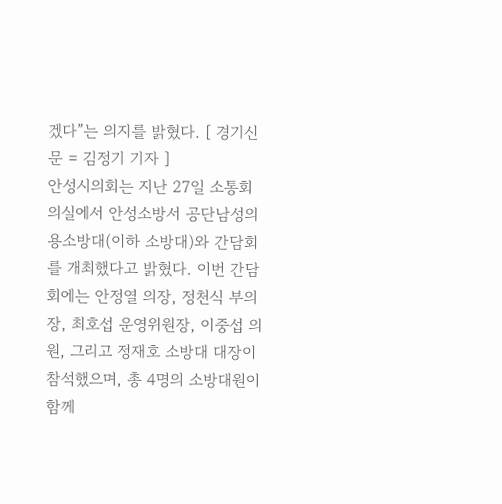겠다”는 의지를 밝혔다. [ 경기신문 = 김정기 기자 ]
안성시의회는 지난 27일 소통회의실에서 안성소방서 공단남성의용소방대(이하 소방대)와 간담회를 개최했다고 밝혔다. 이번 간담회에는 안정열 의장, 정천식 부의장, 최호섭 운영위원장, 이중섭 의원, 그리고 정재호 소방대 대장이 참석했으며, 총 4명의 소방대원이 함께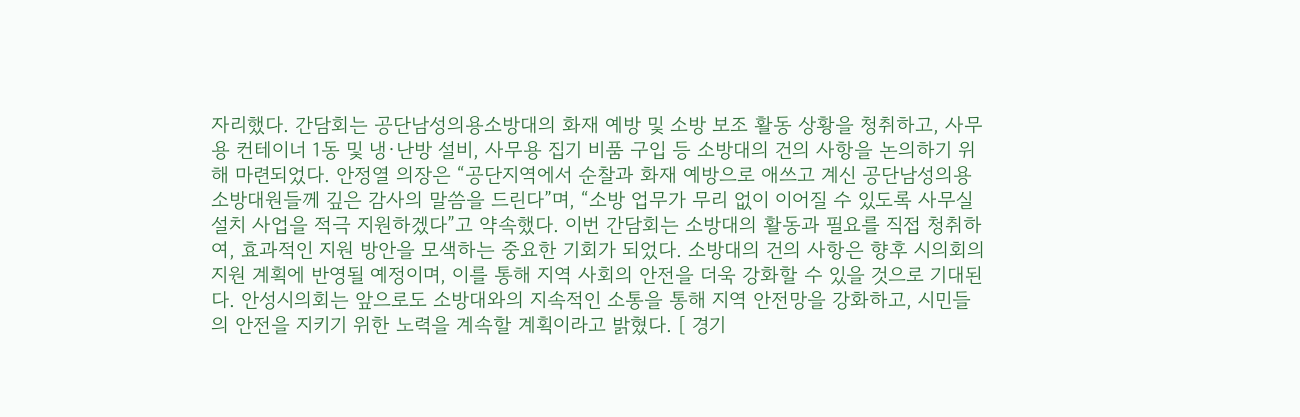자리했다. 간담회는 공단남성의용소방대의 화재 예방 및 소방 보조 활동 상황을 청취하고, 사무용 컨테이너 1동 및 냉·난방 설비, 사무용 집기 비품 구입 등 소방대의 건의 사항을 논의하기 위해 마련되었다. 안정열 의장은 “공단지역에서 순찰과 화재 예방으로 애쓰고 계신 공단남성의용소방대원들께 깊은 감사의 말씀을 드린다”며, “소방 업무가 무리 없이 이어질 수 있도록 사무실 설치 사업을 적극 지원하겠다”고 약속했다. 이번 간담회는 소방대의 활동과 필요를 직접 청취하여, 효과적인 지원 방안을 모색하는 중요한 기회가 되었다. 소방대의 건의 사항은 향후 시의회의 지원 계획에 반영될 예정이며, 이를 통해 지역 사회의 안전을 더욱 강화할 수 있을 것으로 기대된다. 안성시의회는 앞으로도 소방대와의 지속적인 소통을 통해 지역 안전망을 강화하고, 시민들의 안전을 지키기 위한 노력을 계속할 계획이라고 밝혔다. [ 경기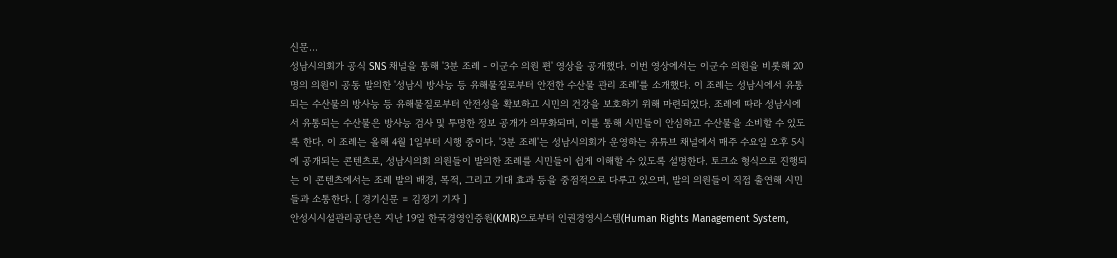신문…
성남시의회가 공식 SNS 채널을 통해 '3분 조례 - 이군수 의원 편' 영상을 공개했다. 이번 영상에서는 이군수 의원을 비롯해 20명의 의원이 공동 발의한 '성남시 방사능 등 유해물질로부터 안전한 수산물 관리 조례'를 소개했다. 이 조례는 성남시에서 유통되는 수산물의 방사능 등 유해물질로부터 안전성을 확보하고 시민의 건강을 보호하기 위해 마련되었다. 조례에 따라 성남시에서 유통되는 수산물은 방사능 검사 및 투명한 정보 공개가 의무화되며, 이를 통해 시민들이 안심하고 수산물을 소비할 수 있도록 한다. 이 조례는 올해 4월 1일부터 시행 중이다. '3분 조례'는 성남시의회가 운영하는 유튜브 채널에서 매주 수요일 오후 5시에 공개되는 콘텐츠로, 성남시의회 의원들이 발의한 조례를 시민들이 쉽게 이해할 수 있도록 설명한다. 토크쇼 형식으로 진행되는 이 콘텐츠에서는 조례 발의 배경, 목적, 그리고 기대 효과 등을 중점적으로 다루고 있으며, 발의 의원들이 직접 출연해 시민들과 소통한다. [ 경기신문 = 김정기 기자 ]
안성시시설관리공단은 지난 19일 한국경영인증원(KMR)으로부터 인권경영시스템(Human Rights Management System,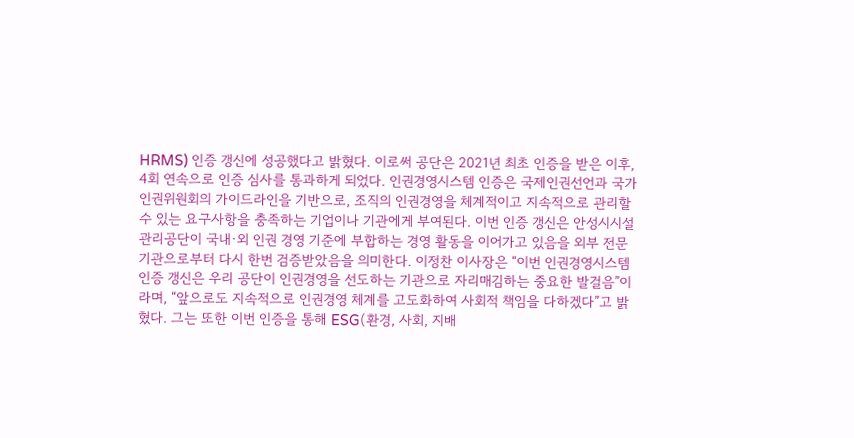HRMS) 인증 갱신에 성공했다고 밝혔다. 이로써 공단은 2021년 최초 인증을 받은 이후, 4회 연속으로 인증 심사를 통과하게 되었다. 인권경영시스템 인증은 국제인권선언과 국가인권위원회의 가이드라인을 기반으로, 조직의 인권경영을 체계적이고 지속적으로 관리할 수 있는 요구사항을 충족하는 기업이나 기관에게 부여된다. 이번 인증 갱신은 안성시시설관리공단이 국내·외 인권 경영 기준에 부합하는 경영 활동을 이어가고 있음을 외부 전문기관으로부터 다시 한번 검증받았음을 의미한다. 이정찬 이사장은 “이번 인권경영시스템 인증 갱신은 우리 공단이 인권경영을 선도하는 기관으로 자리매김하는 중요한 발걸음”이라며, “앞으로도 지속적으로 인권경영 체계를 고도화하여 사회적 책임을 다하겠다”고 밝혔다. 그는 또한 이번 인증을 통해 ESG(환경, 사회, 지배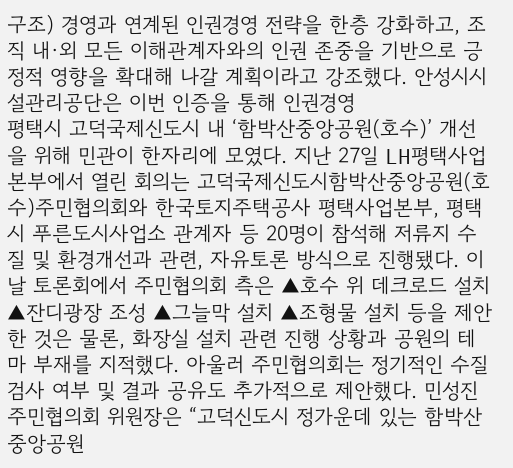구조) 경영과 연계된 인권경영 전략을 한층 강화하고, 조직 내·외 모든 이해관계자와의 인권 존중을 기반으로 긍정적 영향을 확대해 나갈 계획이라고 강조했다. 안성시시설관리공단은 이번 인증을 통해 인권경영
평택시 고덕국제신도시 내 ‘함박산중앙공원(호수)’ 개선을 위해 민관이 한자리에 모였다. 지난 27일 LH평택사업본부에서 열린 회의는 고덕국제신도시함박산중앙공원(호수)주민협의회와 한국토지주택공사 평택사업본부, 평택시 푸른도시사업소 관계자 등 20명이 참석해 저류지 수질 및 환경개선과 관련, 자유토론 방식으로 진행됐다. 이날 토론회에서 주민협의회 측은 ▲호수 위 데크로드 설치 ▲잔디광장 조성 ▲그늘막 설치 ▲조형물 설치 등을 제안한 것은 물론, 화장실 설치 관련 진행 상황과 공원의 테마 부재를 지적했다. 아울러 주민협의회는 정기적인 수질검사 여부 및 결과 공유도 추가적으로 제안했다. 민성진 주민협의회 위원장은 “고덕신도시 정가운데 있는 함박산중앙공원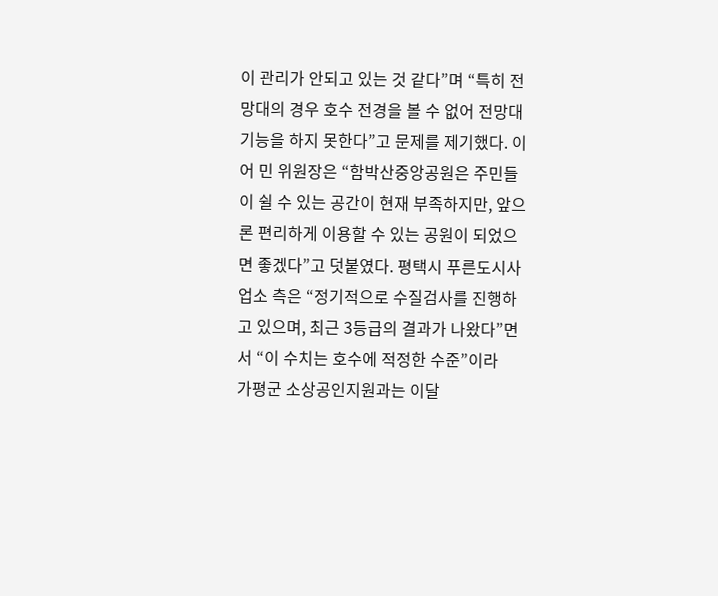이 관리가 안되고 있는 것 같다”며 “특히 전망대의 경우 호수 전경을 볼 수 없어 전망대 기능을 하지 못한다”고 문제를 제기했다. 이어 민 위원장은 “함박산중앙공원은 주민들이 쉴 수 있는 공간이 현재 부족하지만, 앞으론 편리하게 이용할 수 있는 공원이 되었으면 좋겠다”고 덧붙였다. 평택시 푸른도시사업소 측은 “정기적으로 수질검사를 진행하고 있으며, 최근 3등급의 결과가 나왔다”면서 “이 수치는 호수에 적정한 수준”이라
가평군 소상공인지원과는 이달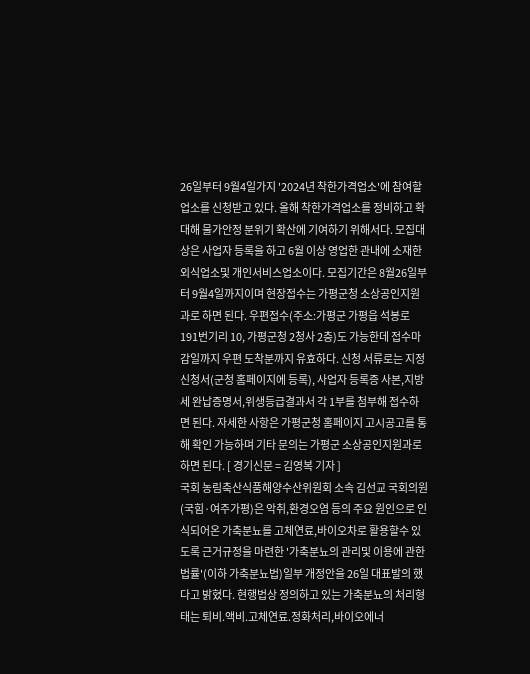26일부터 9월4일가지 '2024년 착한가격업소'에 참여할 업소를 신청받고 있다. 올해 착한가격업소를 정비하고 확대해 물가안정 분위기 확산에 기여하기 위해서다. 모집대상은 사업자 등록을 하고 6월 이상 영업한 관내에 소재한 외식업소및 개인서비스업소이다. 모집기간은 8월26일부터 9월4일까지이며 현장접수는 가평군청 소상공인지원과로 하면 된다. 우편접수(주소:가평군 가평읍 석봉로 191번기리 10, 가평군청 2청사 2층)도 가능한데 접수마감일까지 우편 도착분까지 유효하다. 신청 서류로는 지정신청서(군청 홈페이지에 등록), 사업자 등록증 사본,지방세 완납증명서,위생등급결과서 각 1부를 첨부해 접수하면 된다. 자세한 사항은 가평군청 홈페이지 고시공고를 통해 확인 가능하며 기타 문의는 가평군 소상공인지원과로 하면 된다. [ 경기신문 = 김영복 기자 ]
국회 농림축산식품해양수산위원회 소속 김선교 국회의원(국힘·여주가평)은 악취,환경오염 등의 주요 원인으로 인식되어온 가축분뇨를 고체연료,바이오차로 활용할수 있도록 근거규정을 마련한 '가축분뇨의 관리및 이용에 관한 법률'(이하 가축분뇨법)일부 개정안을 26일 대표발의 했다고 밝혔다. 현행법상 정의하고 있는 가축분뇨의 처리형태는 퇴비.액비.고체연료.정화처리,바이오에너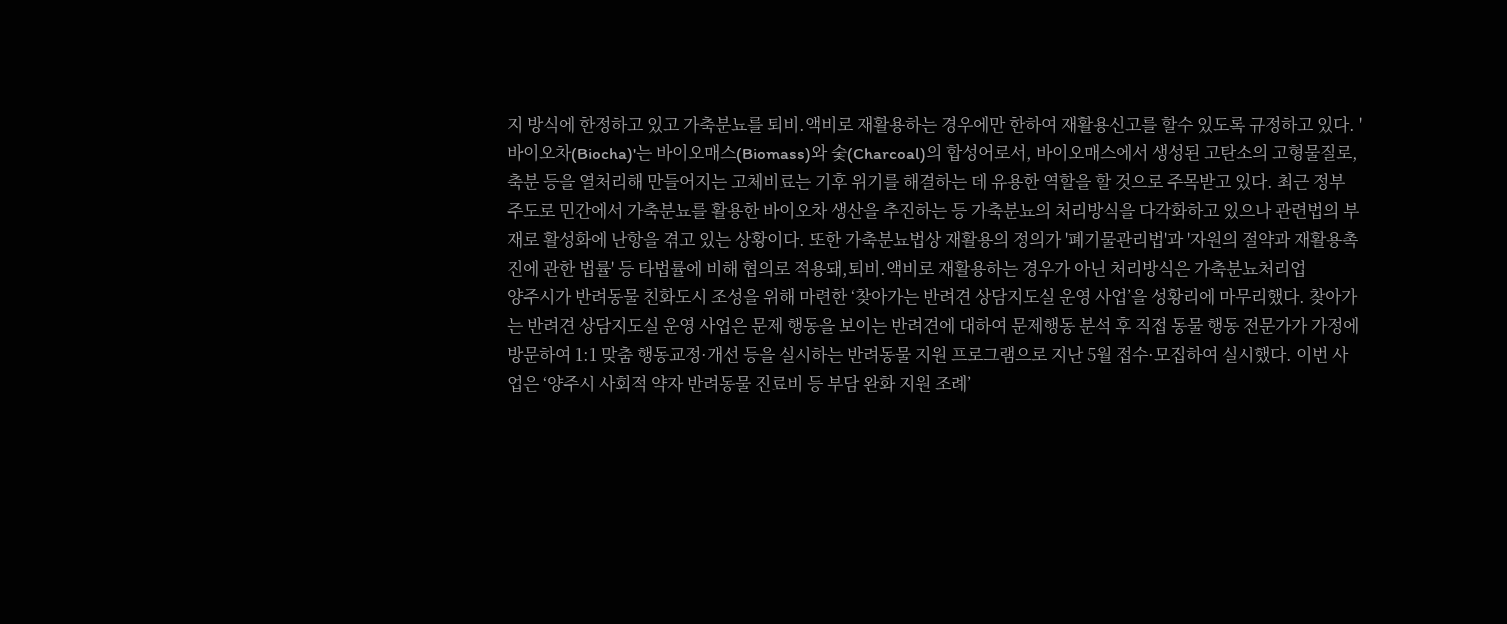지 방식에 한정하고 있고 가축분뇨를 퇴비.액비로 재활용하는 경우에만 한하여 재활용신고를 할수 있도록 규정하고 있다. '바이오차(Biocha)'는 바이오매스(Biomass)와 숯(Charcoal)의 합성어로서, 바이오매스에서 생성된 고탄소의 고형물질로, 축분 등을 열처리해 만들어지는 고체비료는 기후 위기를 해결하는 데 유용한 역할을 할 것으로 주목받고 있다. 최근 정부 주도로 민간에서 가축분뇨를 활용한 바이오차 생산을 추진하는 등 가축분뇨의 처리방식을 다각화하고 있으나 관련법의 부재로 활성화에 난항을 겪고 있는 상황이다. 또한 가축분뇨법상 재활용의 정의가 '폐기물관리법'과 '자원의 절약과 재활용촉진에 관한 법률' 등 타법률에 비해 협의로 적용돼,퇴비.액비로 재활용하는 경우가 아닌 처리방식은 가축분뇨처리업
양주시가 반려동물 친화도시 조성을 위해 마련한 ‘찾아가는 반려견 상담지도실 운영 사업’을 성황리에 마무리했다. 찾아가는 반려견 상담지도실 운영 사업은 문제 행동을 보이는 반려견에 대하여 문제행동 분석 후 직접 동물 행동 전문가가 가정에 방문하여 1:1 맞춤 행동교정·개선 등을 실시하는 반려동물 지원 프로그램으로 지난 5월 접수·모집하여 실시했다. 이번 사업은 ‘양주시 사회적 약자 반려동물 진료비 등 부담 완화 지원 조례’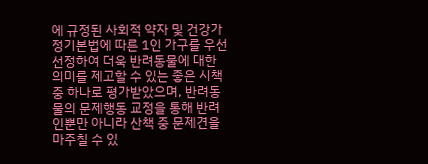에 규정된 사회적 약자 및 건강가정기본법에 따른 1인 가구를 우선 선정하여 더욱 반려동물에 대한 의미를 제고할 수 있는 좋은 시책 중 하나로 평가받았으며, 반려동물의 문제행동 교정을 통해 반려인뿐만 아니라 산책 중 문제견을 마주칠 수 있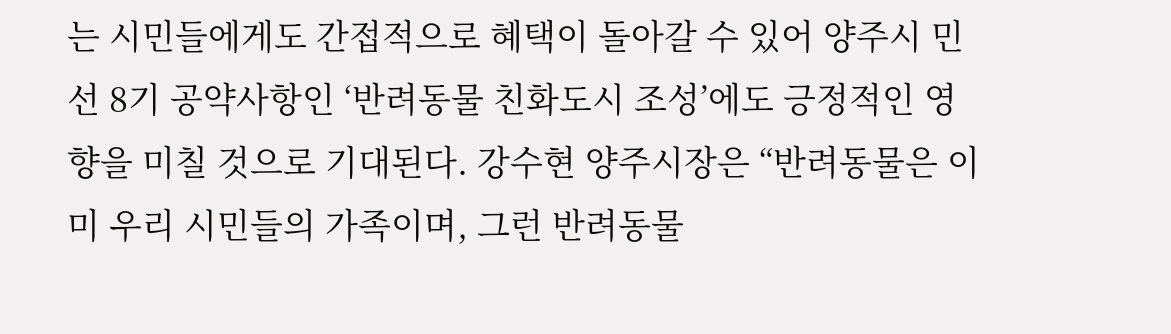는 시민들에게도 간접적으로 혜택이 돌아갈 수 있어 양주시 민선 8기 공약사항인 ‘반려동물 친화도시 조성’에도 긍정적인 영향을 미칠 것으로 기대된다. 강수현 양주시장은 “반려동물은 이미 우리 시민들의 가족이며, 그런 반려동물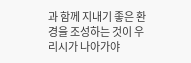과 함께 지내기 좋은 환경을 조성하는 것이 우리시가 나아가야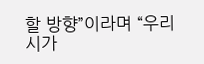할 방향”이라며 “우리 시가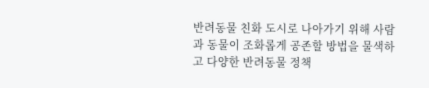반려동물 친화 도시로 나아가기 위해 사람과 동물이 조화롭게 공존할 방법을 물색하고 다양한 반려동물 정책